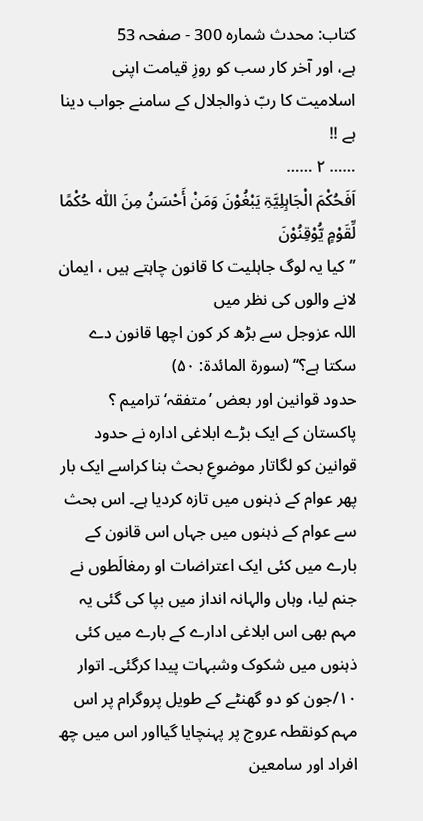کتاب: محدث شمارہ 300 - صفحہ 53
ہے، اور آخر کار سب کو روزِ قیامت اپنی اسلامیت کا ربّ ذوالجلال کے سامنے جواب دینا ہے !!
…… ۲ ……
اَفَحُکْمَ الْجَاہِلِیَّۃِ یَبْغُوْنَ وَمَنْ أَحْسَنُ مِنَ اللّٰه حُکْمًا لِّقَوْمٍ یُّوْقِنُوْنَ
’’کیا یہ لوگ جاہلیت کا قانون چاہتے ہیں ، ایمان لانے والوں کی نظر میں
اللہ عزوجل سے بڑھ کر کون اچھا قانون دے سکتا ہے؟‘‘ (سورۃ المائدۃ: ۵۰)
حدود قوانین اور بعض ’متفقہ‘ ترامیم ؟
پاکستان کے ایک بڑے ابلاغی ادارہ نے حدود قوانین کو لگاتار موضوعِ بحث بنا کراسے ایک بار پھر عوام کے ذہنوں میں تازہ کردیا ہے۔ اس بحث سے عوام کے ذہنوں میں جہاں اس قانون کے بارے میں کئی ایک اعتراضات او رمغالَطوں نے جنم لیا، وہاں والہانہ انداز میں بپا کی گئی یہ مہم بھی اس ابلاغی ادارے کے بارے میں کئی ذہنوں میں شکوک وشبہات پیدا کرگئی۔ اتوار ۱۰/جون کو دو گھنٹے کے طویل پروگرام پر اس مہم کونقطہ عروج پر پہنچایا گیااور اس میں چھ افراد اور سامعین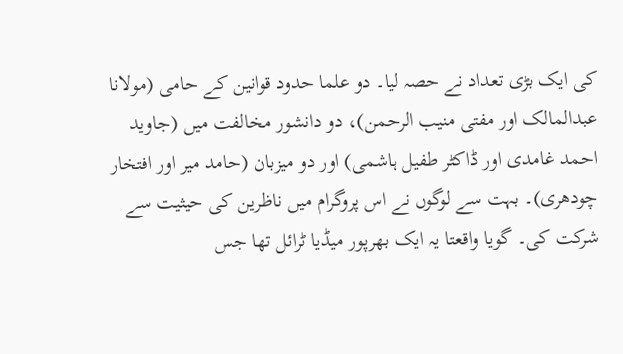کی ایک بڑی تعداد نے حصہ لیا۔ دو علما حدود قوانین کے حامی (مولانا عبدالمالک اور مفتی منیب الرحمن)، دو دانشور مخالفت میں (جاوید احمد غامدی اور ڈاکٹر طفیل ہاشمی) اور دو میزبان (حامد میر اور افتخار چودھری)۔ بہت سے لوگوں نے اس پروگرام میں ناظرین کی حیثیت سے شرکت کی۔ گویا واقعتا یہ ایک بھرپور میڈیا ٹرائل تھا جس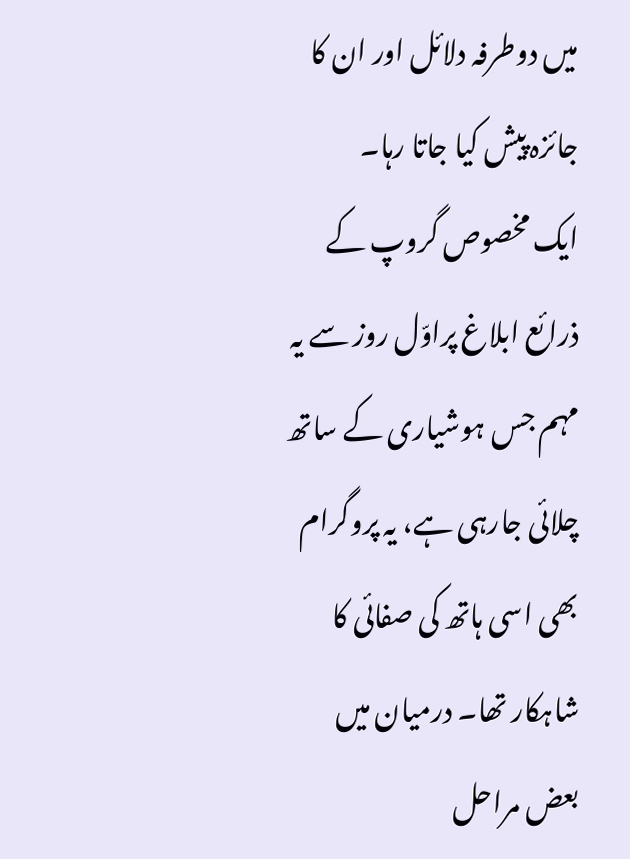میں دوطرفہ دلائل اور ان کا جائزہ پیش کیا جاتا رہا۔
ایک مخصوص گروپ کے ذرائع ابلاغ پراوّل روز سے یہ مہم جس ہوشیاری کے ساتھ چلائی جارہی ہے، یہ پروگرام بھی اسی ہاتھ کی صفائی کا شاہکار تھا۔ درمیان میں بعض مراحل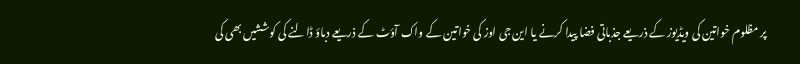پر مظلوم خواتین کی ویڈیوز کے ذریعے جذباتی فضا پیدا کرنے یا این جی اوز کی خواتین کے واک آؤٹ کے ذریعے دباؤ ڈالنے کی کوششیں بھی کی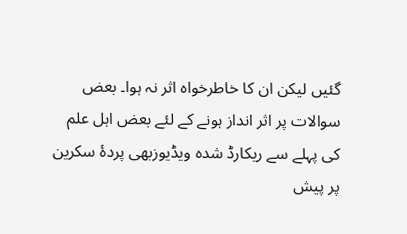گئیں لیکن ان کا خاطرخواہ اثر نہ ہوا۔ بعض سوالات پر اثر انداز ہونے کے لئے بعض اہل علم کی پہلے سے ریکارڈ شدہ ویڈیوزبھی پردۂ سکرین پر پیش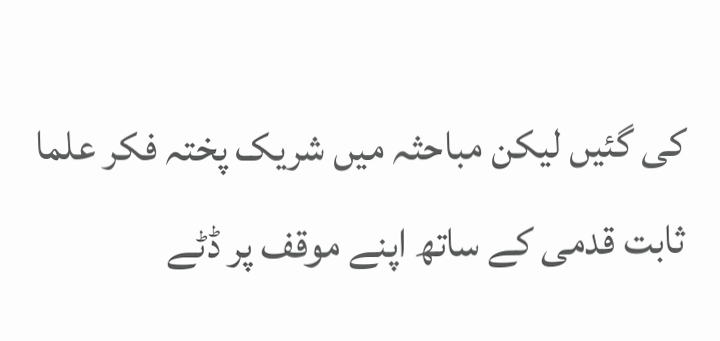کی گئیں لیکن مباحثہ میں شریک پختہ فکر علما ثابت قدمی کے ساتھ اپنے موقف پر ڈٹے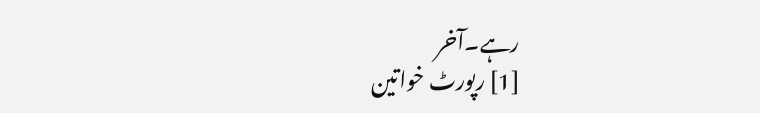رہے۔آخر
[1] رپورٹ خواتین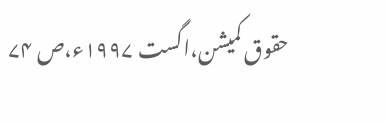حقوق کمیشن،اگست ۱۹۹۷ء،ص ۷۴